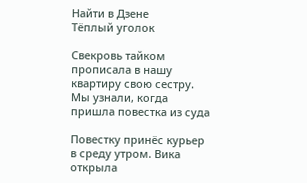Найти в Дзене
Тёплый уголок

Свекровь тайком прописала в нашу квартиру свою сестру. Мы узнали, когда пришла повестка из суда

Повестку принёс курьер в среду утром. Вика открыла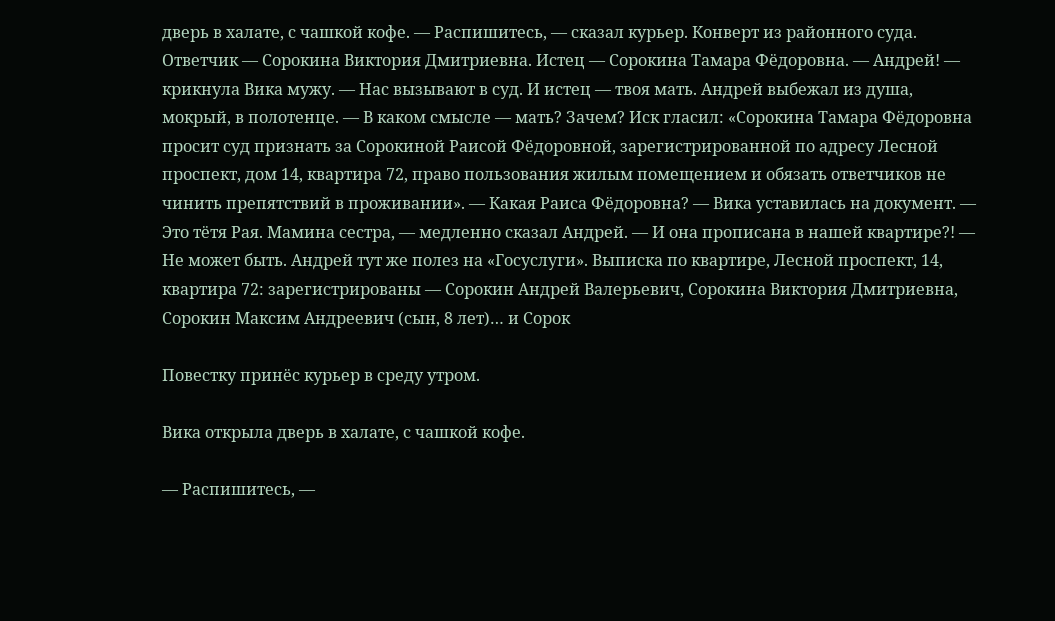дверь в халате, с чашкой кофе. — Распишитесь, — сказал курьер. Конверт из районного суда. Ответчик — Сорокина Виктория Дмитриевна. Истец — Сорокина Тамара Фёдоровна. — Андрей! — крикнула Вика мужу. — Нас вызывают в суд. И истец — твоя мать. Андрей выбежал из душа, мокрый, в полотенце. — В каком смысле — мать? Зачем? Иск гласил: «Сорокина Тамара Фёдоровна просит суд признать за Сорокиной Раисой Фёдоровной, зарегистрированной по адресу Лесной проспект, дом 14, квартира 72, право пользования жилым помещением и обязать ответчиков не чинить препятствий в проживании». — Какая Раиса Фёдоровна? — Вика уставилась на документ. — Это тётя Рая. Мамина сестра, — медленно сказал Андрей. — И она прописана в нашей квартире?! — Не может быть. Андрей тут же полез на «Госуслуги». Выписка по квартире, Лесной проспект, 14, квартира 72: зарегистрированы — Сорокин Андрей Валерьевич, Сорокина Виктория Дмитриевна, Сорокин Максим Андреевич (сын, 8 лет)… и Сорок

Повестку принёс курьер в среду утром.

Вика открыла дверь в халате, с чашкой кофе.

— Распишитесь, —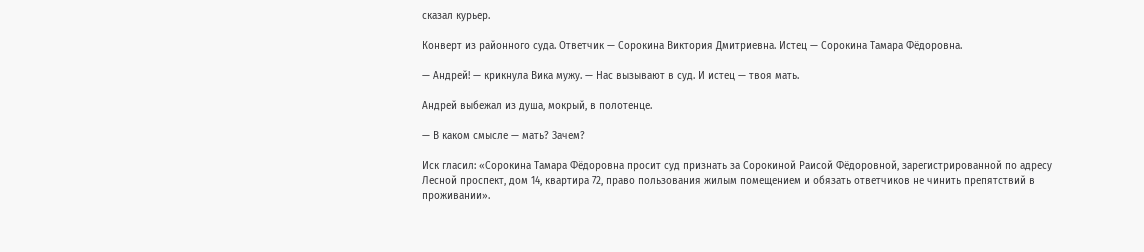сказал курьер.

Конверт из районного суда. Ответчик — Сорокина Виктория Дмитриевна. Истец — Сорокина Тамара Фёдоровна.

— Андрей! — крикнула Вика мужу. — Нас вызывают в суд. И истец — твоя мать.

Андрей выбежал из душа, мокрый, в полотенце.

— В каком смысле — мать? Зачем?

Иск гласил: «Сорокина Тамара Фёдоровна просит суд признать за Сорокиной Раисой Фёдоровной, зарегистрированной по адресу Лесной проспект, дом 14, квартира 72, право пользования жилым помещением и обязать ответчиков не чинить препятствий в проживании».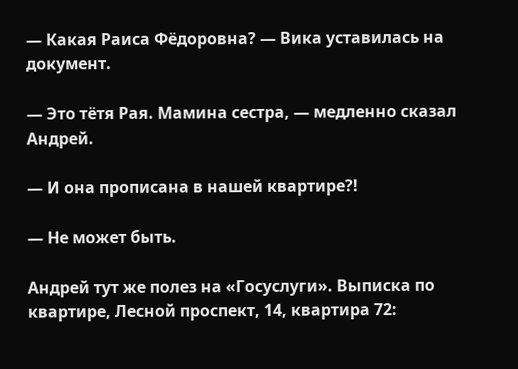— Какая Раиса Фёдоровна? — Вика уставилась на документ.

— Это тётя Рая. Мамина сестра, — медленно сказал Андрей.

— И она прописана в нашей квартире?!

— Не может быть.

Андрей тут же полез на «Госуслуги». Выписка по квартире, Лесной проспект, 14, квартира 72: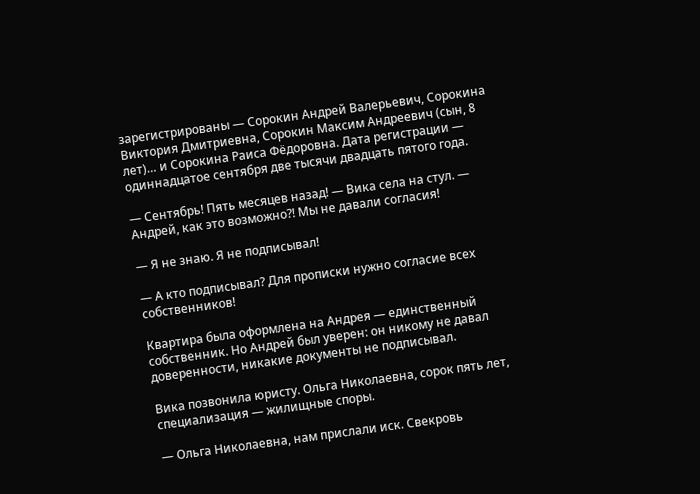зарегистрированы — Сорокин Андрей Валерьевич, Сорокина Виктория Дмитриевна, Сорокин Максим Андреевич (сын, 8 лет)… и Сорокина Раиса Фёдоровна. Дата регистрации — одиннадцатое сентября две тысячи двадцать пятого года.

— Сентябрь! Пять месяцев назад! — Вика села на стул. — Андрей, как это возможно?! Мы не давали согласия!

— Я не знаю. Я не подписывал!

— А кто подписывал? Для прописки нужно согласие всех собственников!

Квартира была оформлена на Андрея — единственный собственник. Но Андрей был уверен: он никому не давал доверенности, никакие документы не подписывал.

Вика позвонила юристу. Ольга Николаевна, сорок пять лет, специализация — жилищные споры.

— Ольга Николаевна, нам прислали иск. Свекровь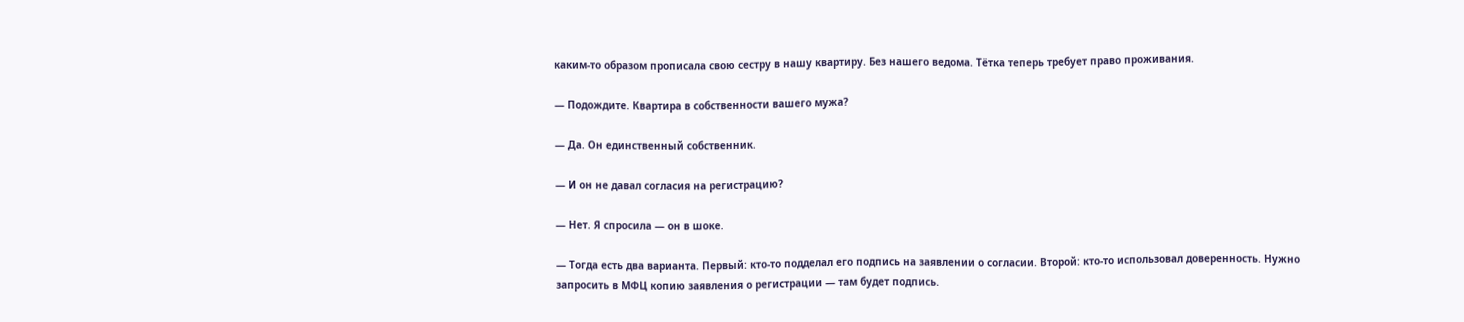каким-то образом прописала свою сестру в нашу квартиру. Без нашего ведома. Тётка теперь требует право проживания.

— Подождите. Квартира в собственности вашего мужа?

— Да. Он единственный собственник.

— И он не давал согласия на регистрацию?

— Нет. Я спросила — он в шоке.

— Тогда есть два варианта. Первый: кто-то подделал его подпись на заявлении о согласии. Второй: кто-то использовал доверенность. Нужно запросить в МФЦ копию заявления о регистрации — там будет подпись.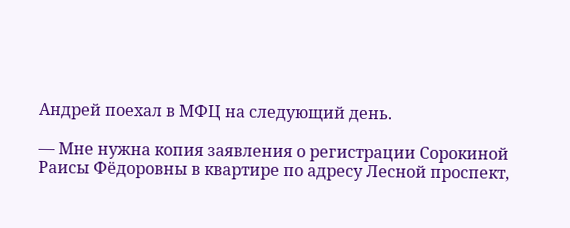Андрей поехал в МФЦ на следующий день.

— Мне нужна копия заявления о регистрации Сорокиной Раисы Фёдоровны в квартире по адресу Лесной проспект,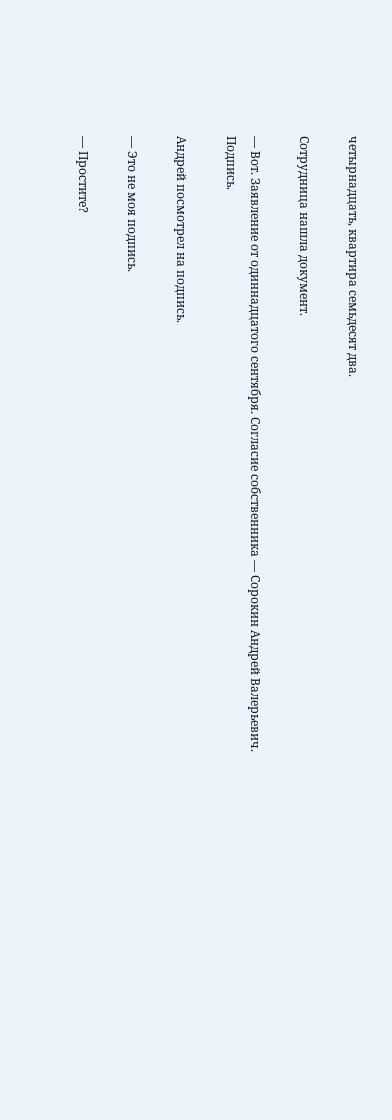четырнадцать, квартира семьдесят два.

Сотрудница нашла документ.

— Вот. Заявление от одиннадцатого сентября. Согласие собственника — Сорокин Андрей Валерьевич. Подпись.

Андрей посмотрел на подпись.

— Это не моя подпись.

— Простите?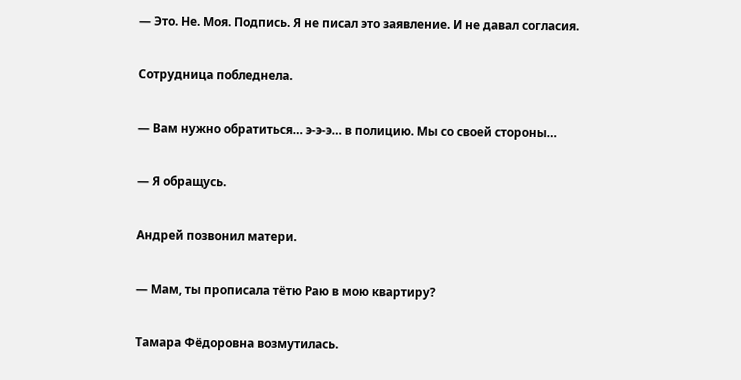— Это. Не. Моя. Подпись. Я не писал это заявление. И не давал согласия.

Сотрудница побледнела.

— Вам нужно обратиться… э-э-э… в полицию. Мы со своей стороны…

— Я обращусь.

Андрей позвонил матери.

— Мам, ты прописала тётю Раю в мою квартиру?

Тамара Фёдоровна возмутилась.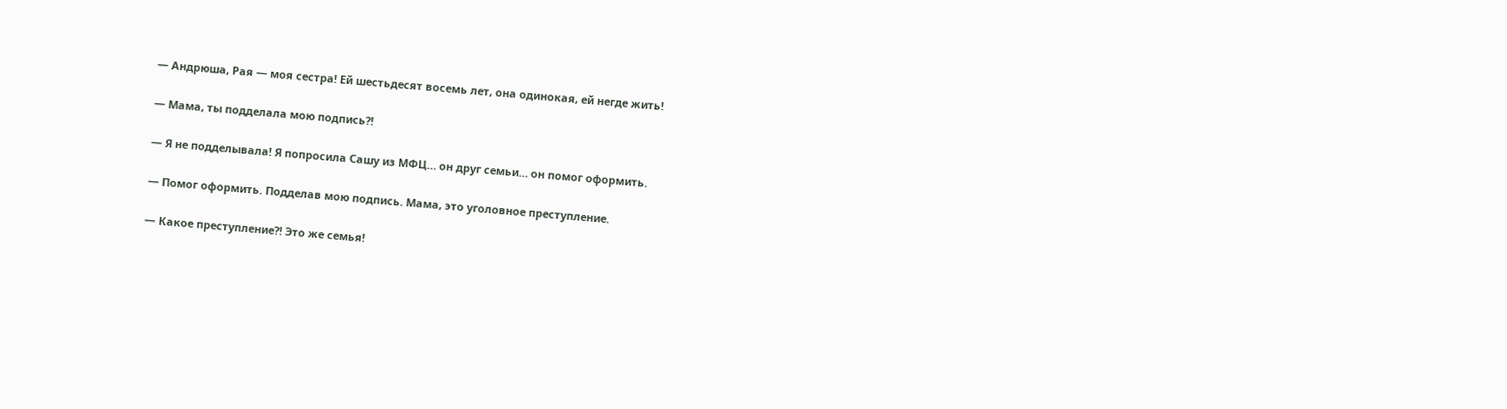— Андрюша, Рая — моя сестра! Ей шестьдесят восемь лет, она одинокая, ей негде жить!

— Мама, ты подделала мою подпись?!

— Я не подделывала! Я попросила Сашу из МФЦ… он друг семьи… он помог оформить.

— Помог оформить. Подделав мою подпись. Мама, это уголовное преступление.

— Какое преступление?! Это же семья!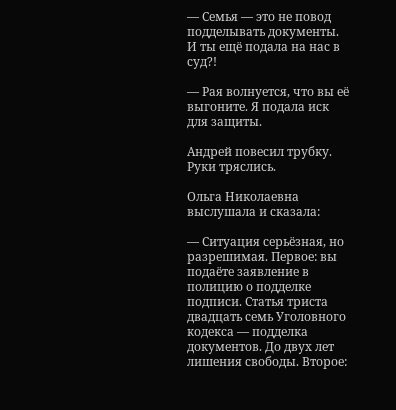— Семья — это не повод подделывать документы. И ты ещё подала на нас в суд?!

— Рая волнуется, что вы её выгоните. Я подала иск для защиты.

Андрей повесил трубку. Руки тряслись.

Ольга Николаевна выслушала и сказала:

— Ситуация серьёзная, но разрешимая. Первое: вы подаёте заявление в полицию о подделке подписи. Статья триста двадцать семь Уголовного кодекса — подделка документов. До двух лет лишения свободы. Второе: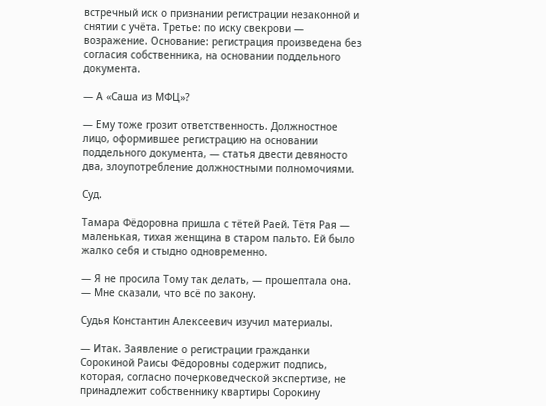встречный иск о признании регистрации незаконной и снятии с учёта. Третье: по иску свекрови — возражение. Основание: регистрация произведена без согласия собственника, на основании поддельного документа.

— А «Саша из МФЦ»?

— Ему тоже грозит ответственность. Должностное лицо, оформившее регистрацию на основании поддельного документа, — статья двести девяносто два, злоупотребление должностными полномочиями.

Суд.

Тамара Фёдоровна пришла с тётей Раей. Тётя Рая — маленькая, тихая женщина в старом пальто. Ей было жалко себя и стыдно одновременно.

— Я не просила Тому так делать, — прошептала она. — Мне сказали, что всё по закону.

Судья Константин Алексеевич изучил материалы.

— Итак. Заявление о регистрации гражданки Сорокиной Раисы Фёдоровны содержит подпись, которая, согласно почерковедческой экспертизе, не принадлежит собственнику квартиры Сорокину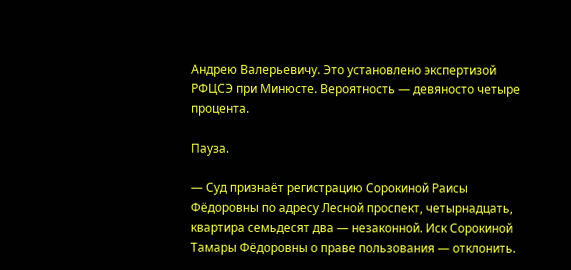Андрею Валерьевичу. Это установлено экспертизой РФЦСЭ при Минюсте. Вероятность — девяносто четыре процента.

Пауза.

— Суд признаёт регистрацию Сорокиной Раисы Фёдоровны по адресу Лесной проспект, четырнадцать, квартира семьдесят два — незаконной. Иск Сорокиной Тамары Фёдоровны о праве пользования — отклонить.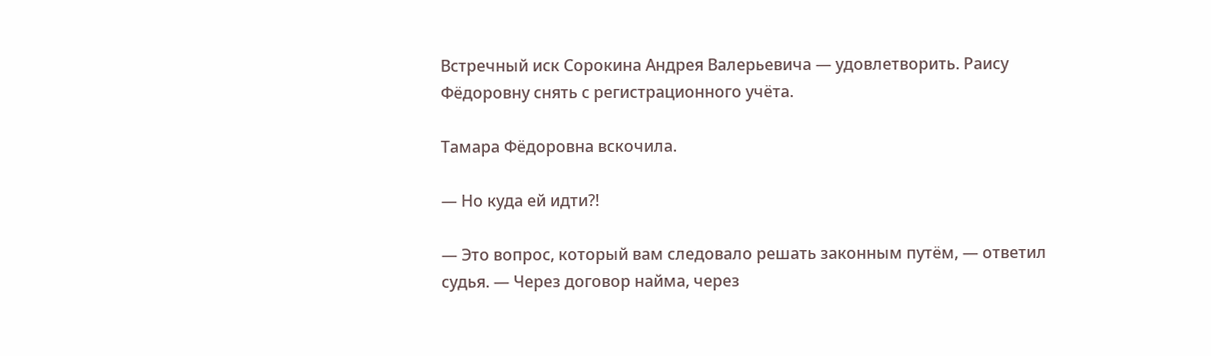Встречный иск Сорокина Андрея Валерьевича — удовлетворить. Раису Фёдоровну снять с регистрационного учёта.

Тамара Фёдоровна вскочила.

— Но куда ей идти?!

— Это вопрос, который вам следовало решать законным путём, — ответил судья. — Через договор найма, через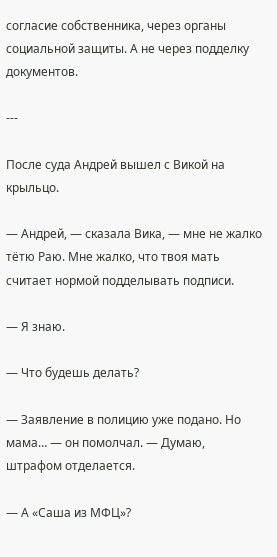согласие собственника, через органы социальной защиты. А не через подделку документов.

---

После суда Андрей вышел с Викой на крыльцо.

— Андрей, — сказала Вика, — мне не жалко тётю Раю. Мне жалко, что твоя мать считает нормой подделывать подписи.

— Я знаю.

— Что будешь делать?

— Заявление в полицию уже подано. Но мама… — он помолчал. — Думаю, штрафом отделается.

— А «Саша из МФЦ»?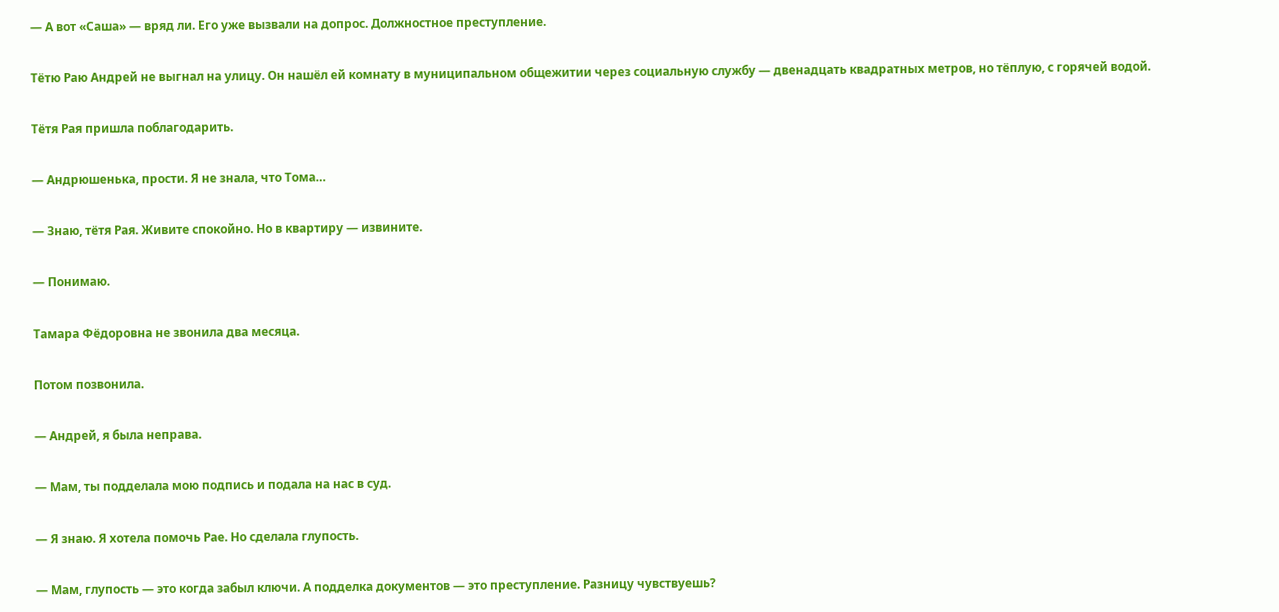— А вот «Саша» — вряд ли. Его уже вызвали на допрос. Должностное преступление.

Тётю Раю Андрей не выгнал на улицу. Он нашёл ей комнату в муниципальном общежитии через социальную службу — двенадцать квадратных метров, но тёплую, с горячей водой.

Тётя Рая пришла поблагодарить.

— Андрюшенька, прости. Я не знала, что Тома…

— Знаю, тётя Рая. Живите спокойно. Но в квартиру — извините.

— Понимаю.

Тамара Фёдоровна не звонила два месяца.

Потом позвонила.

— Андрей, я была неправа.

— Мам, ты подделала мою подпись и подала на нас в суд.

— Я знаю. Я хотела помочь Рае. Но сделала глупость.

— Мам, глупость — это когда забыл ключи. А подделка документов — это преступление. Разницу чувствуешь?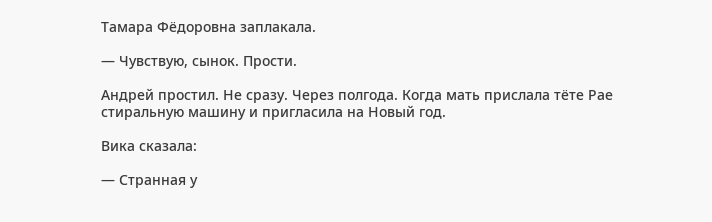Тамара Фёдоровна заплакала.

— Чувствую, сынок. Прости.

Андрей простил. Не сразу. Через полгода. Когда мать прислала тёте Рае стиральную машину и пригласила на Новый год.

Вика сказала:

— Странная у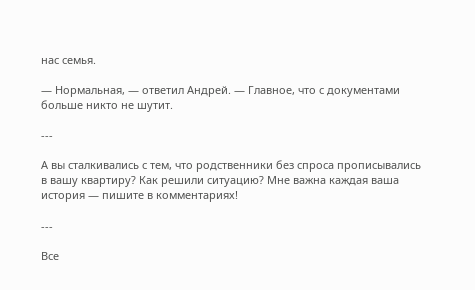нас семья.

— Нормальная, — ответил Андрей. — Главное, что с документами больше никто не шутит.

---

А вы сталкивались с тем, что родственники без спроса прописывались в вашу квартиру? Как решили ситуацию? Мне важна каждая ваша история — пишите в комментариях!

---

Все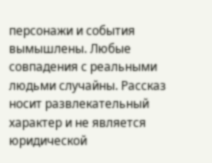персонажи и события вымышлены. Любые совпадения с реальными людьми случайны. Рассказ носит развлекательный характер и не является юридической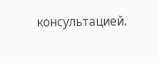консультацией.